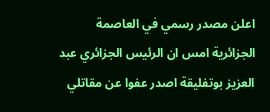اعلن مصدر رسمي في العاصمة الجزائرية امس ان الرئيس الجزائري عبد العزيز بوتفليقة اصدر عفوا عن مقاتلي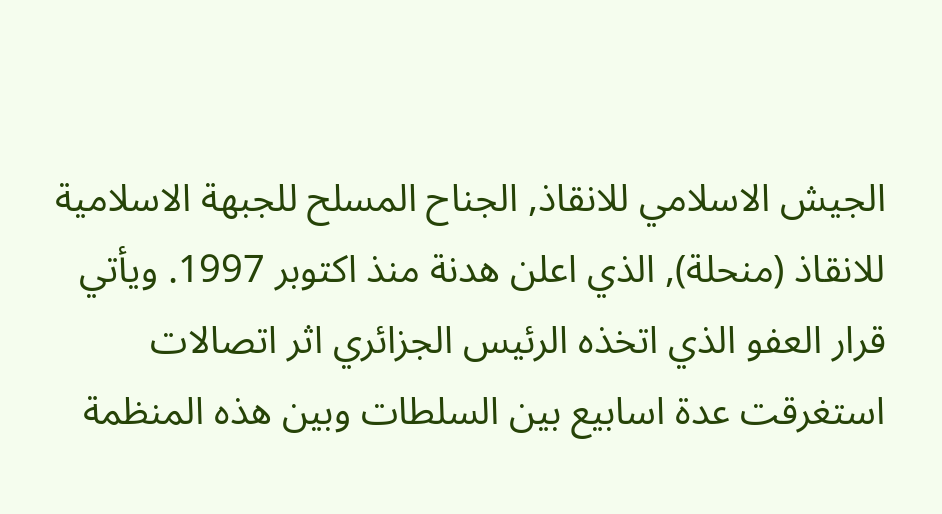الجيش الاسلامي للانقاذ, الجناح المسلح للجبهة الاسلامية للانقاذ (منحلة), الذي اعلن هدنة منذ اكتوبر 1997. ويأتي قرار العفو الذي اتخذه الرئيس الجزائري اثر اتصالات استغرقت عدة اسابيع بين السلطات وبين هذه المنظمة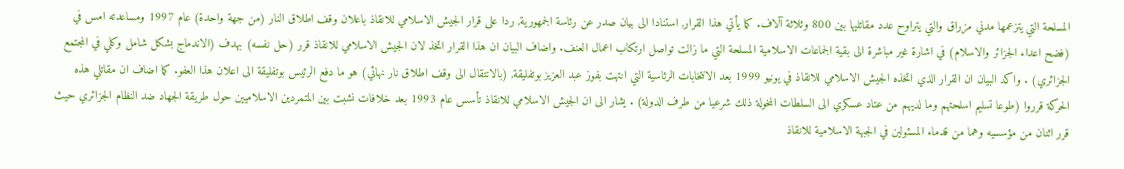المسلحة التي يتزعمها مدني مزراق والتي يتراوح عدد مقاتليها بين 800 وثلاثة آلاف. كما يأتي هذا القرار, استنادا الى بيان صدر عن رئاسة الجمهورية, ردا على قرار الجيش الاسلامي للانقاذ باعلان وقف اطلاق النار (من جهة واحدة) عام 1997 ومساعدته امس في (فضح اعداء الجزائر والاسلام) في اشارة غير مباشرة الى بقية الجماعات الاسلامية المسلحة التي ما زالت تواصل ارتكاب اعمال العنف. واضاف البيان ان هذا القرار اتخذ لان الجيش الاسلامي للانقاذ قرر (حل نفسه) بهدف (الاندماج بشكل شامل وكلي في المجتمع الجزائري) . واكد البيان ان القرار الذي اتخذه الجيش الاسلامي للانقاذ في يونيو 1999 بعد الانتخابات الرئاسية التي انتهت بفوز عبد العزيز بوتفليقة, (بالانتقال الى وقف اطلاق نار نهائي) هو ما دفع الرئيس بوتفليقة الى اعلان هذا العفو. كما اضاف ان مقاتلي هذه الحركة قرروا (طوعا تسليم اسلحتهم وما لديهم من عتاد عسكري الى السلطات المخولة ذلك شرعيا من طرف الدولة) . يشار الى ان الجيش الاسلامي للانقاذ تأسس عام 1993 بعد خلافات نشبت بين المتمردين الاسلاميين حول طريقة الجهاد ضد النظام الجزائري حيث قرر اثنان من مؤسسيه وهما من قدماء المسئولين في الجبهة الاسلامية للانقاذ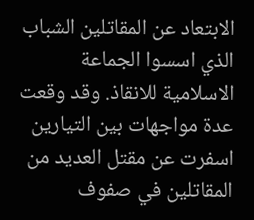الابتعاد عن المقاتلين الشباب الذي اسسوا الجماعة الاسلامية للانقاذ. وقد وقعت عدة مواجهات بين التيارين اسفرت عن مقتل العديد من المقاتلين في صفوف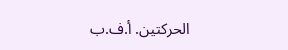الحركتين. أ.ف.ب